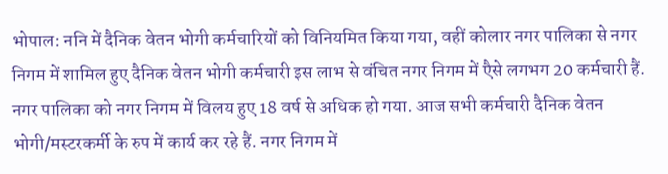भोपाल: ननि में दैनिक वेतन भोगी कर्मचारियों को विनियमित किया गया, वहीं कोलार नगर पालिका से नगर निगम में शामिल हुए दैनिक वेतन भोगी कर्मचारी इस लाभ से वंचित नगर निगम में एैसे लगभग 20 कर्मचारी हैं. नगर पालिका को नगर निगम में विलय हुए 18 वर्ष से अधिक हो गया. आज सभी कर्मचारी दैनिक वेतन भोगी/मस्टरकर्मी के रुप में कार्य कर रहे हैं. नगर निगम में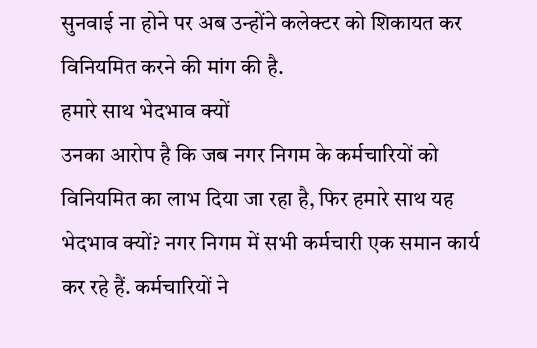सुनवाई ना होने पर अब उन्होंने कलेक्टर को शिकायत कर विनियमित करने की मांग की है.
हमारे साथ भेदभाव क्यों
उनका आरोप है कि जब नगर निगम के कर्मचारियों को विनियमित का लाभ दिया जा रहा है, फिर हमारे साथ यह भेदभाव क्यों? नगर निगम में सभी कर्मचारी एक समान कार्य कर रहे हैं. कर्मचारियों ने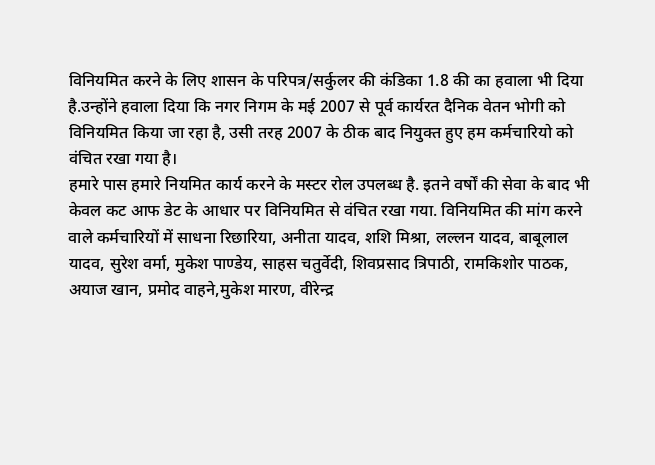विनियमित करने के लिए शासन के परिपत्र/सर्कुलर की कंडिका 1.8 की का हवाला भी दिया है.उन्होंने हवाला दिया कि नगर निगम के मई 2007 से पूर्व कार्यरत दैनिक वेतन भोगी को विनियमित किया जा रहा है, उसी तरह 2007 के ठीक बाद नियुक्त हुए हम कर्मचारियो को वंचित रखा गया है।
हमारे पास हमारे नियमित कार्य करने के मस्टर रोल उपलब्ध है. इतने वर्षों की सेवा के बाद भी केवल कट आफ डेट के आधार पर विनियमित से वंचित रखा गया. विनियमित की मांग करने वाले कर्मचारियों में साधना रिछारिया, अनीता यादव, शशि मिश्रा, लल्लन यादव, बाबूलाल यादव, सुरेश वर्मा, मुकेश पाण्डेय, साहस चतुर्वेदी, शिवप्रसाद त्रिपाठी, रामकिशोर पाठक, अयाज खान, प्रमोद वाहने,मुकेश मारण, वीरेन्द्र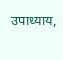उपाध्याय,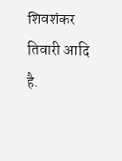शिवशंकर तिवारी आदि है.